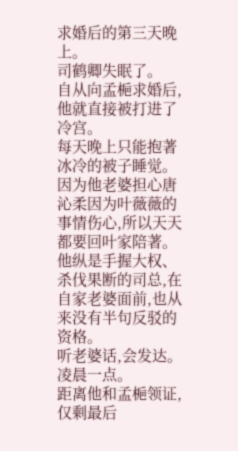求婚后的第三天晚上。
司鹤卿失眠了。
自从向孟梔求婚后,他就直接被打进了冷宫。
每天晚上只能抱著冰冷的被子睡觉。
因为他老婆担心唐沁柔因为叶薇薇的事情伤心,所以天天都要回叶家陪著。
他纵是手握大权、杀伐果断的司总,在自家老婆面前,也从来没有半句反驳的资格。
听老婆话,会发达。
凌晨一点。
距离他和孟梔领证,仅剩最后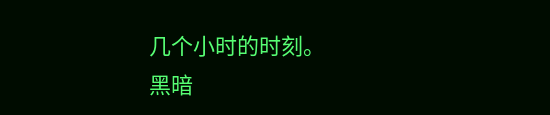几个小时的时刻。
黑暗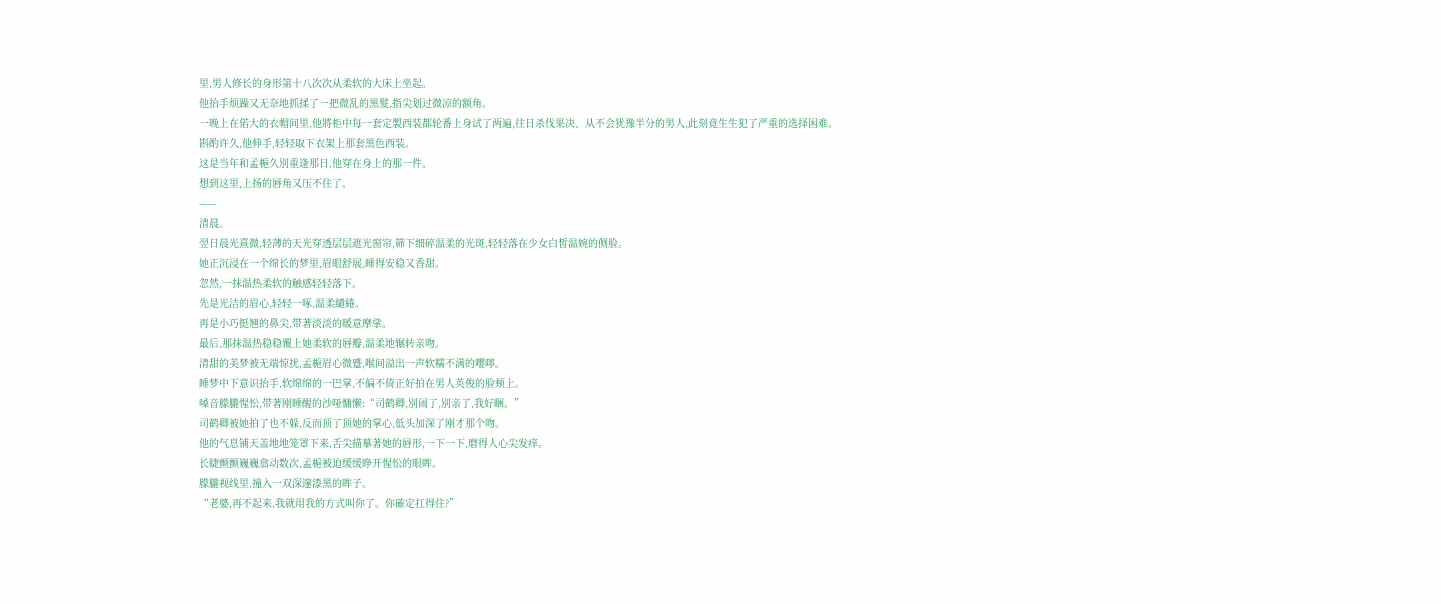里,男人修长的身形第十八次次从柔软的大床上坐起。
他抬手烦躁又无奈地抓揉了一把微乱的黑髮,指尖划过微凉的额角。
一晚上在偌大的衣帽间里,他將柜中每一套定製西装都轮番上身试了两遍,往日杀伐果决、从不会犹豫半分的男人,此刻竟生生犯了严重的选择困难。
斟酌许久,他伸手,轻轻取下衣架上那套黑色西装。
这是当年和孟梔久別重逢那日,他穿在身上的那一件。
想到这里,上扬的唇角又压不住了。
——
清晨。
翌日晨光熹微,轻薄的天光穿透层层遮光窗帘,筛下细碎温柔的光斑,轻轻落在少女白皙温婉的侧脸。
她正沉浸在一个绵长的梦里,眉眼舒展,睡得安稳又香甜。
忽然,一抹温热柔软的触感轻轻落下。
先是光洁的眉心,轻轻一啄,温柔繾綣。
再是小巧挺翘的鼻尖,带著淡淡的暖意摩挲。
最后,那抹温热稳稳覆上她柔软的唇瓣,温柔地辗转亲吻。
清甜的美梦被无端惊扰,孟梔眉心微蹙,喉间溢出一声软糯不满的嚶嚀。
睡梦中下意识抬手,软绵绵的一巴掌,不偏不倚正好拍在男人英俊的脸颊上。
嗓音朦朧惺忪,带著刚睡醒的沙哑慵懒:“司鹤卿,別闹了,別亲了,我好睏。”
司鹤卿被她拍了也不躲,反而顶了顶她的掌心,低头加深了刚才那个吻。
他的气息铺天盖地地笼罩下来,舌尖描摹著她的唇形,一下一下,磨得人心尖发痒。
长睫颤颤巍巍翕动数次,孟梔被迫缓缓睁开惺忪的眼眸。
朦朧视线里,撞入一双深邃漆黑的眸子。
“老婆,再不起来,我就用我的方式叫你了。你確定扛得住?”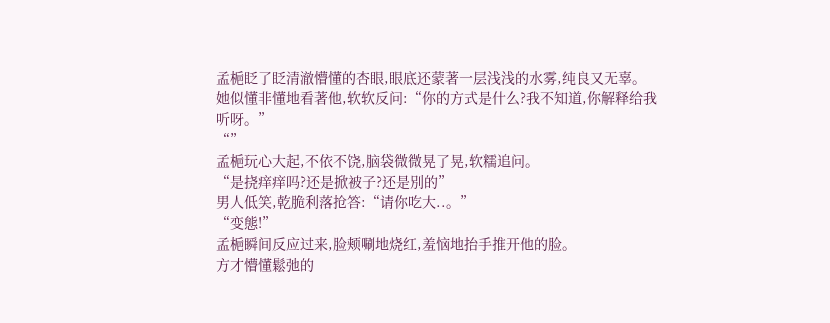孟梔眨了眨清澈懵懂的杏眼,眼底还蒙著一层浅浅的水雾,纯良又无辜。
她似懂非懂地看著他,软软反问:“你的方式是什么?我不知道,你解释给我听呀。”
“”
孟梔玩心大起,不依不饶,脑袋微微晃了晃,软糯追问。
“是挠痒痒吗?还是掀被子?还是別的”
男人低笑,乾脆利落抢答:“请你吃大..。”
“变態!”
孟梔瞬间反应过来,脸颊唰地烧红,羞恼地抬手推开他的脸。
方才懵懂鬆弛的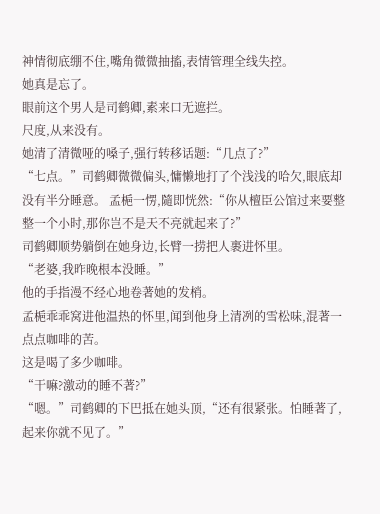神情彻底绷不住,嘴角微微抽搐,表情管理全线失控。
她真是忘了。
眼前这个男人是司鹤卿,素来口无遮拦。
尺度,从来没有。
她清了清微哑的嗓子,强行转移话题:“几点了?”
“七点。”司鹤卿微微偏头,慵懒地打了个浅浅的哈欠,眼底却没有半分睡意。 孟梔一愣,隨即恍然:“你从檀臣公馆过来要整整一个小时,那你岂不是天不亮就起来了?”
司鹤卿顺势躺倒在她身边,长臂一捞把人裹进怀里。
“老婆,我昨晚根本没睡。”
他的手指漫不经心地卷著她的发梢。
孟梔乖乖窝进他温热的怀里,闻到他身上清冽的雪松味,混著一点点咖啡的苦。
这是喝了多少咖啡。
“干嘛?激动的睡不著?”
“嗯。”司鹤卿的下巴抵在她头顶,“还有很紧张。怕睡著了,起来你就不见了。”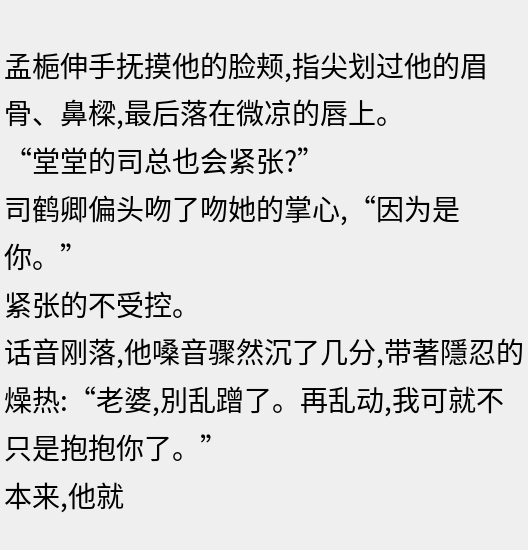孟梔伸手抚摸他的脸颊,指尖划过他的眉骨、鼻樑,最后落在微凉的唇上。
“堂堂的司总也会紧张?”
司鹤卿偏头吻了吻她的掌心,“因为是你。”
紧张的不受控。
话音刚落,他嗓音骤然沉了几分,带著隱忍的燥热:“老婆,別乱蹭了。再乱动,我可就不只是抱抱你了。”
本来,他就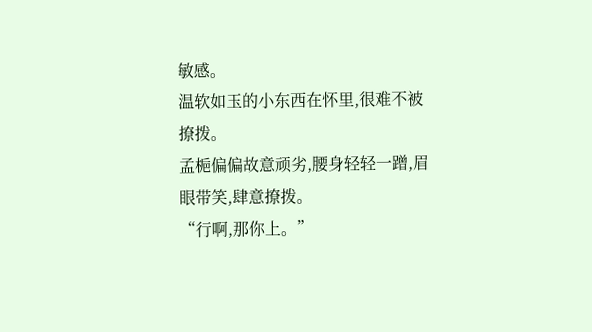敏感。
温软如玉的小东西在怀里,很难不被撩拨。
孟梔偏偏故意顽劣,腰身轻轻一蹭,眉眼带笑,肆意撩拨。
“行啊,那你上。”